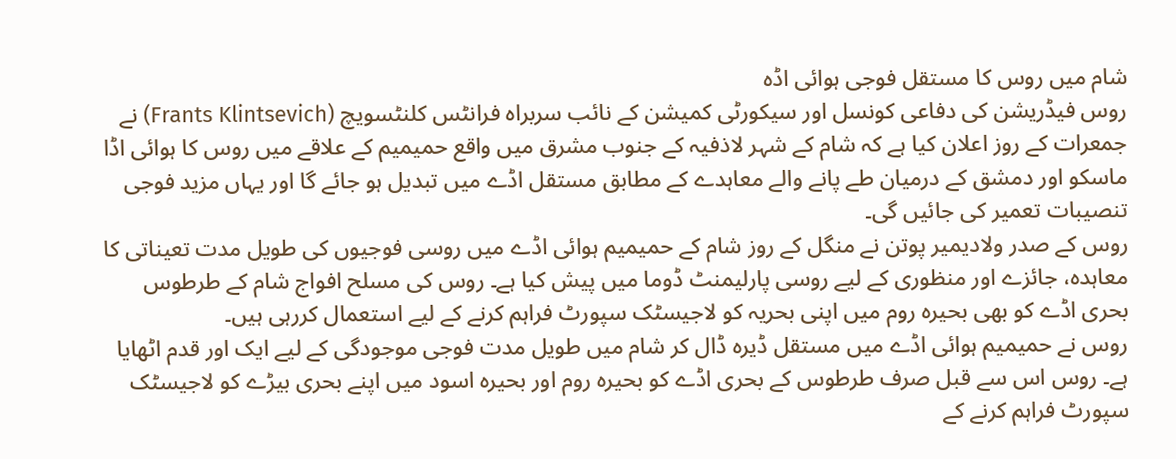شام میں روس کا مستقل فوجی ہوائی اڈہ
روس فیڈریشن کی دفاعی کونسل اور سیکورٹی کمیشن کے نائب سربراہ فرانٹس کلنٹسویچ (Frants Klintsevich) نے جمعرات کے روز اعلان کیا ہے کہ شام کے شہر لاذفیہ کے جنوب مشرق میں واقع حمیمیم کے علاقے میں روس کا ہوائی اڈا ماسکو اور دمشق کے درمیان طے پانے والے معاہدے کے مطابق مستقل اڈے میں تبدیل ہو جائے گا اور یہاں مزید فوجی تنصیبات تعمیر کی جائیں گی۔
روس کے صدر ولادیمیر پوتن نے منگل کے روز شام کے حمیمیم ہوائی اڈے میں روسی فوجیوں کی طویل مدت تعیناتی کا معاہدہ، جائزے اور منظوری کے لیے روسی پارلیمنٹ ڈوما میں پیش کیا ہے۔ روس کی مسلح افواج شام کے طرطوس بحری اڈے کو بھی بحیرہ روم میں اپنی بحریہ کو لاجیسٹک سپورٹ فراہم کرنے کے لیے استعمال کررہی ہیں۔
روس نے حمیمیم ہوائی اڈے میں مستقل ڈیرہ ڈال کر شام میں طویل مدت فوجی موجودگی کے لیے ایک اور قدم اٹھایا ہے۔ روس اس سے قبل صرف طرطوس کے بحری اڈے کو بحیرہ روم اور بحیرہ اسود میں اپنے بحری بیڑے کو لاجیسٹک سپورٹ فراہم کرنے کے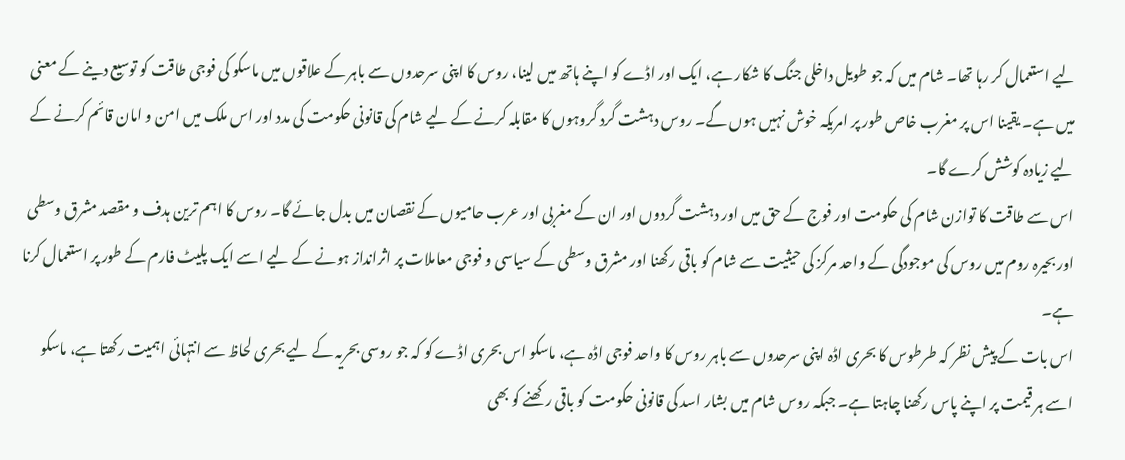لیے استعمال کر رہا تھا۔ شام میں کہ جو طویل داخلی جنگ کا شکار ہے، ایک اور اڈے کو اپنے ہاتھ میں لینا، روس کا اپنی سرحدوں سے باہر کے علاقوں میں ماسکو کی فوجی طاقت کو توسیع دینے کے معنی میں ہے۔ یقینا اس پر مغرب خاص طور پر امریکہ خوش نہیں ہوں گے۔ روس دہشت گرد گروہوں کا مقابلہ کرنے کے لیے شام کی قانونی حکومت کی مدد اور اس ملک میں امن و امان قائم کرنے کے لیے زیادہ کوشش کرے گا۔
اس سے طاقت کا توازن شام کی حکومت اور فوج کے حق میں اور دہشت گردوں اور ان کے مغربی اور عرب حامیوں کے نقصان میں بدل جائے گا۔ روس کا اہم ترین ہدف و مقصد مشرق وسطی اور بحیرہ روم میں روس کی موجودگی کے واحد مرکز کی حیثیت سے شام کو باقی رکھنا اور مشرق وسطی کے سیاسی و فوجی معاملات پر اثرانداز ہونے کے لیے اسے ایک پلیٹ فارم کے طور پر استعمال کرنا ہے۔
اس بات کے پیش نظر کہ طرطوس کا بحری اڈہ اپنی سرحدوں سے باہر روس کا واحد فوجی اڈہ ہے، ماسکو اس بحری اڈے کو کہ جو روسی بحریہ کے لیے بحری لحاظ سے انتہائی اہمیت رکھتا ہے، ماسکو اسے ہر قیمت پر اپنے پاس رکھنا چاہتا ہے۔ جبکہ روس شام میں بشار اسد کی قانونی حکومت کو باقی رکھنے کو بھی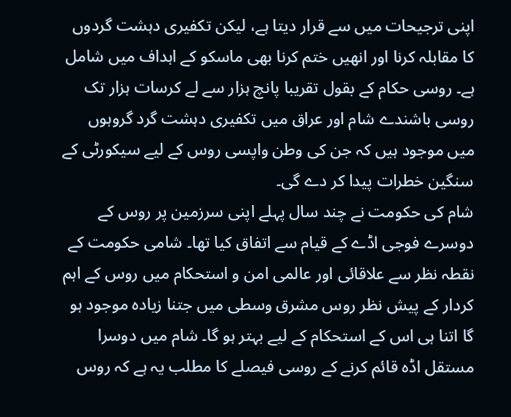اپنی ترجیحات میں سے قرار دیتا ہے، لیکن تکفیری دہشت گردوں کا مقابلہ کرنا اور انھیں ختم کرنا بھی ماسکو کے اہداف میں شامل ہے۔ روسی حکام کے بقول تقریبا پانچ ہزار سے لے کرسات ہزار تک روسی باشندے شام اور عراق میں تکفیری دہشت گرد گروہوں میں موجود ہیں کہ جن کی وطن واپسی روس کے لیے سیکورٹی کے سنگین خطرات پیدا کر دے گی۔
شام کی حکومت نے چند سال پہلے اپنی سرزمین پر روس کے دوسرے فوجی اڈے کے قیام سے اتفاق کیا تھا۔ شامی حکومت کے نقطہ نظر سے علاقائی اور عالمی امن و استحکام میں روس کے اہم کردار کے پیش نظر روس مشرق وسطی میں جتنا زیادہ موجود ہو گا اتنا ہی اس کے استحکام کے لیے بہتر ہو گا۔ شام میں دوسرا مستقل اڈہ قائم کرنے کے روسی فیصلے کا مطلب یہ ہے کہ روس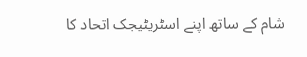شام کے ساتھ اپنے اسٹریٹیجک اتحاد کا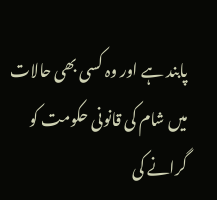پابند ہے اور وہ کسی بھی حالات میں شام کی قانونی حکومت کو گرانے کی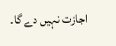اجازت نہیں دے گا۔